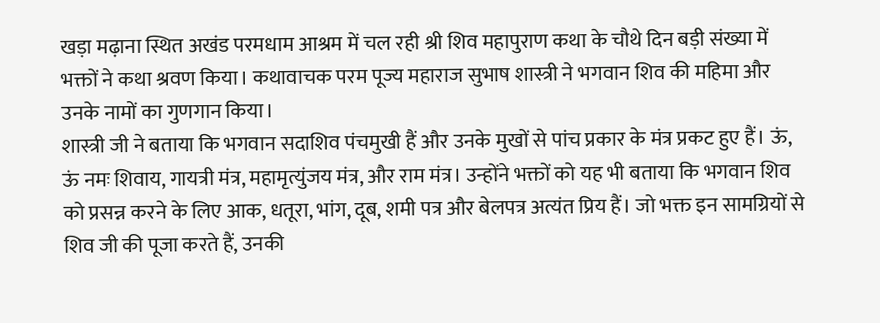खड़ा मढ़ाना स्थित अखंड परमधाम आश्रम में चल रही श्री शिव महापुराण कथा के चौथे दिन बड़ी संख्या में भक्तों ने कथा श्रवण किया। कथावाचक परम पूज्य महाराज सुभाष शास्त्री ने भगवान शिव की महिमा और उनके नामों का गुणगान किया।
शास्त्री जी ने बताया कि भगवान सदाशिव पंचमुखी हैं और उनके मुखों से पांच प्रकार के मंत्र प्रकट हुए हैं। ऊं, ऊं नमः शिवाय, गायत्री मंत्र, महामृत्युंजय मंत्र, और राम मंत्र। उन्होंने भक्तों को यह भी बताया कि भगवान शिव को प्रसन्न करने के लिए आक, धतूरा, भांग, दूब, शमी पत्र और बेलपत्र अत्यंत प्रिय हैं। जो भक्त इन सामग्रियों से शिव जी की पूजा करते हैं, उनकी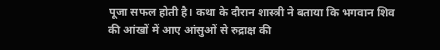पूजा सफल होती है। कथा के दौरान शास्त्री ने बताया कि भगवान शिव की आंखों में आए आंसुओं से रुद्राक्ष की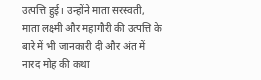उत्पत्ति हुई। उन्होंने माता सरस्वती, माता लक्ष्मी और महागौरी की उत्पत्ति के बारे में भी जानकारी दी और अंत में नारद मोह की कथा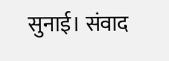सुनाई। संवाद